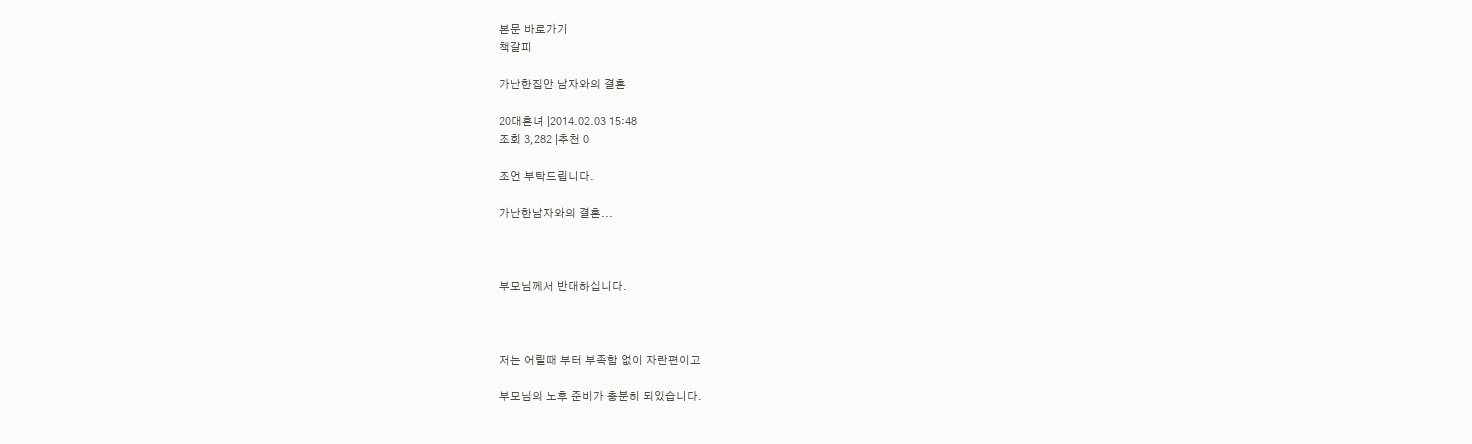본문 바로가기
책갈피

가난한집안 남자와의 결혼

20대흔녀 |2014.02.03 15:48
조회 3,282 |추천 0

조언 부탁드립니다.

가난한남자와의 결혼...



부모님께서 반대하십니다.



저는 어릴때 부터 부족함 없이 자란편이고

부모님의 노후 준비가 충분히 되있습니다.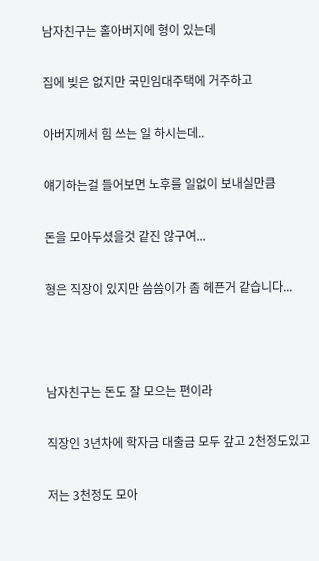남자친구는 홀아버지에 형이 있는데

집에 빚은 없지만 국민임대주택에 거주하고

아버지께서 힘 쓰는 일 하시는데..

얘기하는걸 들어보면 노후를 일없이 보내실만큼

돈을 모아두셨을것 같진 않구여...

형은 직장이 있지만 씀씀이가 좀 헤픈거 같습니다...



남자친구는 돈도 잘 모으는 편이라

직장인 3년차에 학자금 대출금 모두 갚고 2천정도있고

저는 3천정도 모아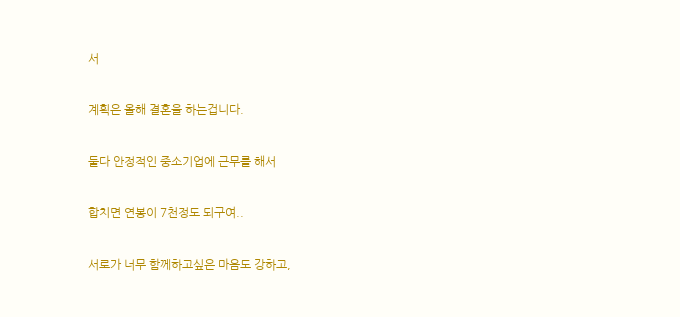서

계획은 올해 결혼을 하는겁니다.

둘다 안정적인 중소기업에 근무를 해서

합치면 연봉이 7천정도 되구여..

서로가 너무 함께하고싶은 마음도 강하고,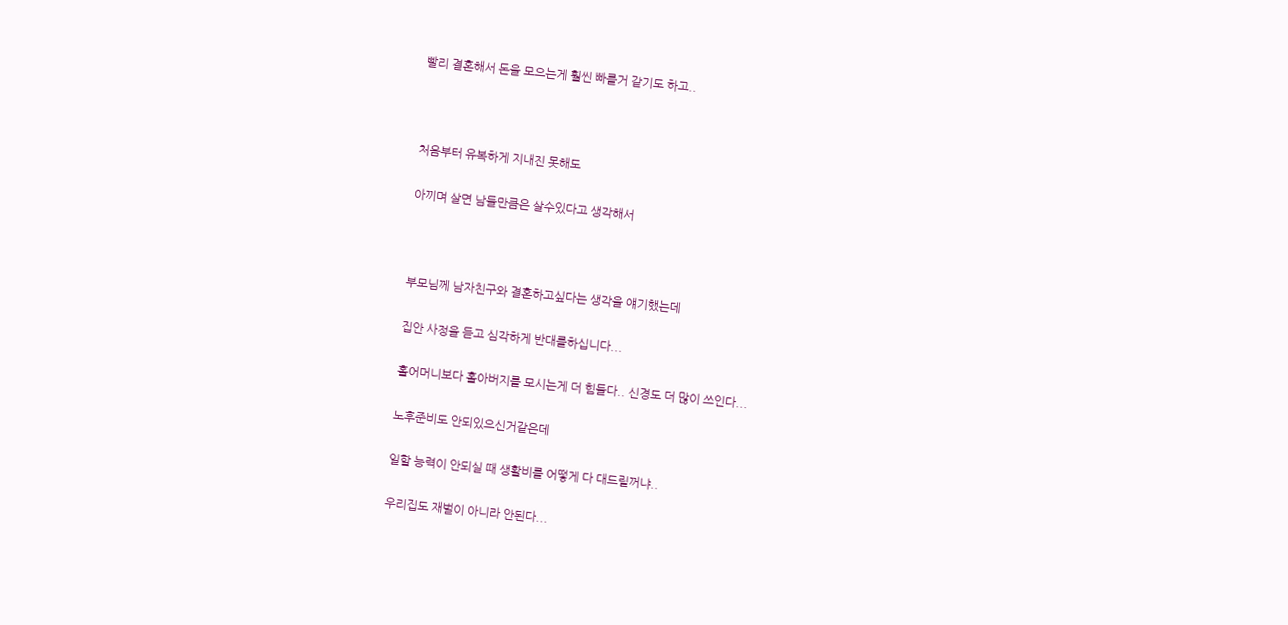빨리 결혼해서 돈을 모으는게 훨씬 빠를거 같기도 하고..



처음부터 유복하게 지내진 못해도

아끼며 살면 남들만큼은 살수있다고 생각해서



부모님께 남자친구와 결혼하고싶다는 생각을 얘기했는데

집안 사정을 듣고 심각하게 반대를하십니다...

홀어머니보다 홀아버지를 모시는게 더 힘들다.. 신경도 더 많이 쓰인다...

노후준비도 안되있으신거같은데

일할 능력이 안되실 때 생활비를 어떻게 다 대드릴꺼냐..

우리집도 재벌이 아니라 안된다...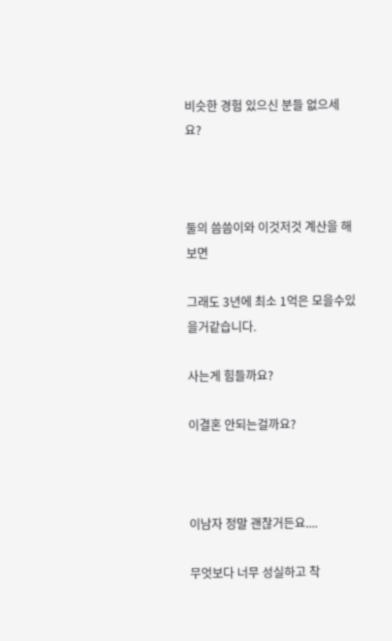비슷한 경험 있으신 분들 없으세요?



둘의 씀씀이와 이것저것 계산을 해보면

그래도 3년에 최소 1억은 모을수있을거같습니다.

사는게 힘들까요?

이결혼 안되는걸까요?



이남자 정말 괜찮거든요....

무엇보다 너무 성실하고 착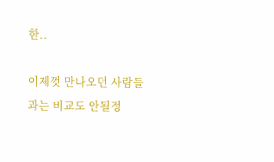한..

이제껏 만나오던 사람들과는 비교도 안될정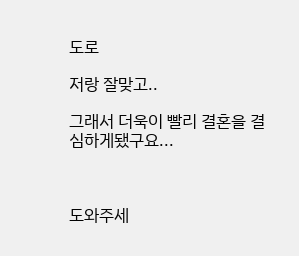도로

저랑 잘맞고..

그래서 더욱이 빨리 결혼을 결심하게됐구요...



도와주세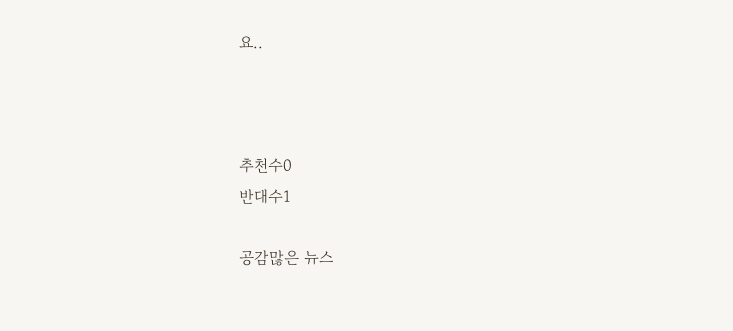요..



추천수0
반대수1

공감많은 뉴스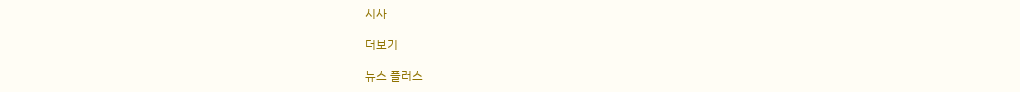시사

더보기

뉴스 플러스